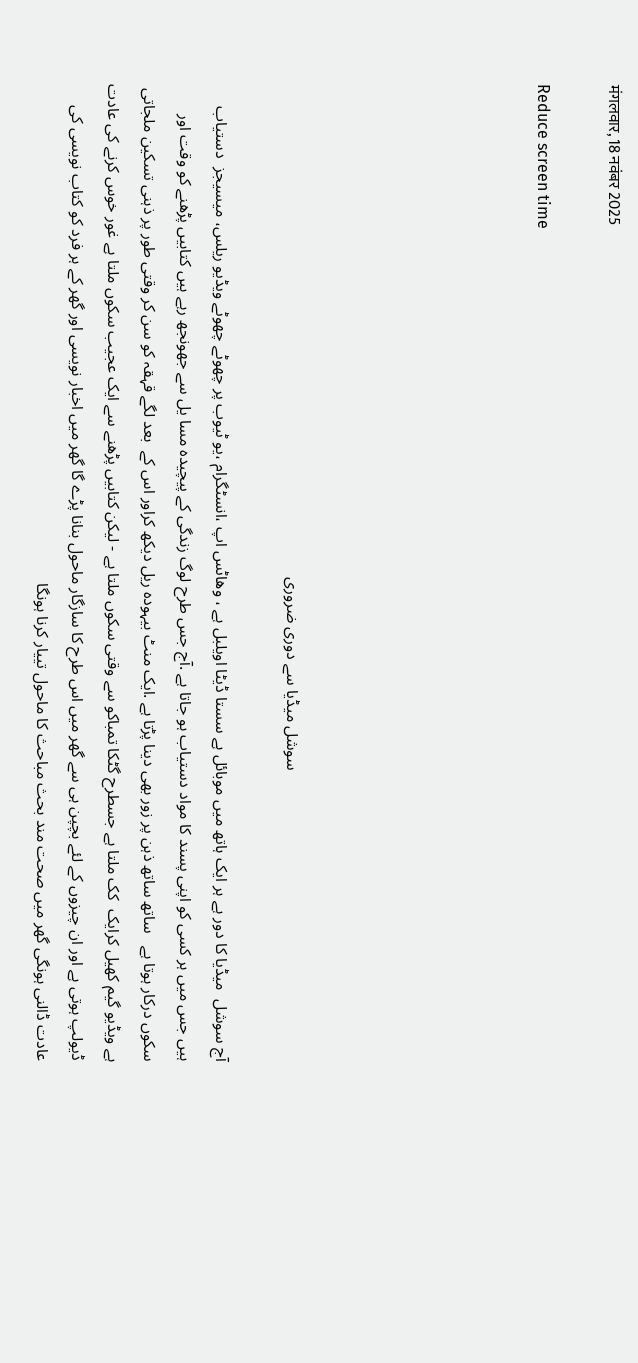मंगलवार, 18 नवंबर 2025

Reduce screen time






                                                                      سوشل میڈیا سے دوری ضروری

آج سوشل  میڈیا کا دور ہے ہر ایک ہاتھ میں موبائل ہے سستا ڈیٹا اویلبل ہے ، وھاٹس اپ ،انسٹگرام ،یو ٹیوب پر چھوٹے چھوٹے ویڈیو ریلس، میسیجز  دستیاب ہیں جس میں ہر کسی کو اپنی پسند کا مواد دستیاب ہو جاتا ہے .آج جس طرح لوگ زندگی کے پیچیدہ مسا یل سے جھونجھ رہے ہیں کتابیں پڑھنے کو وقت اور سکوں درکار ہوتا ہے   ساتھ ساتھ ذہن پر زور بھی دینا پڑتا ہے .ایک منٹ بیہودہ ریل دیکھ کراور اس کے  بعد لگے قہقہ کو سن کر وقتی طور پر ذہنی تسکین ملجاتی   ہے ویڈیو گیم کھیل کرایک  کک ملتا ہے جسطرح گٹکا تمباکو سے وقتی سکوں ملتا ہے - لیکن کتابیں پڑھنے سے ایک عجیب سکوں ملتا ہے غور خوس کرنے کی عادت ڈیولپ ہوتی ہے اور ان چیزوں کے لئے بچپن ہی سے گھر میں اس طرح کا سازگار ماحول بنانا پڑے گا گھر میں اخبار نویسی اور گھر کے ہر فرد کو کتاب نویسی کی عادت ڈالنی ہونگی گھر میں صحت مند بحث مباحث کا ماحول تییار کرنا ہونگا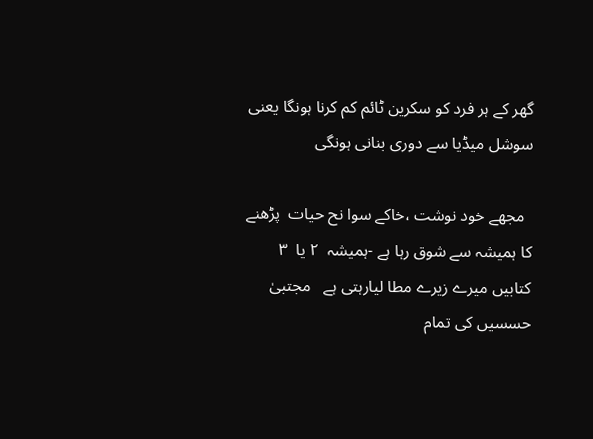گھر کے ہر فرد کو سکرین ٹائم کم کرنا ہونگا یعنی سوشل میڈیا سے دوری بنانی ہونگی

  مجھے خود نوشت ،خاکے سوا نح حیات  پڑھنے کا ہمیشہ سے شوق رہا ہے -ہمیشہ  ٢ یا  ٣ کتابیں میرے زیرے مطا لیارہتی ہے   مجتبیٰ حسسیں کی تمام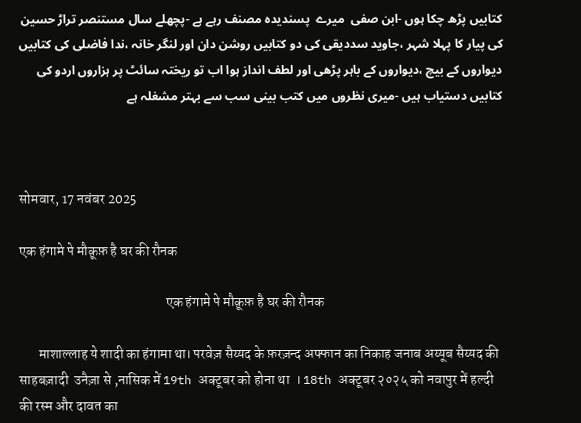کتابیں پڑھ چکا ہوں -ابن صفی  میرے  پسندیدہ مصنف رہے ہے -پچھلے سال مستنصر تراڑ حسین  کی پیار کا پہلا شہر ،جاوید سددیقی کی دو کتابیں روشن دان اور لنگر خانہ ،ندا فاضلی کی کتابیں دیواروں کے بیچ ،دیواروں کے باہر پڑھی اور لطف انداز ہوا اب تو ریختہ سائٹ پر ہزاروں اردو کی کتابیں دستیاب ہیں -میری نظروں میں کتب بینی سب سے بہتر مشغلہ ہے



सोमवार, 17 नवंबर 2025

एक हंगामे पे मौक़ूफ़ है घर की रौनक

                                                     एक हंगामे पे मौक़ूफ़ है घर की रौनक

       माशाल्लाह ये शादी का हंगामा था। परवेज़ सैय्यद के फ़रज़न्द अफ्फान का निकाह जनाब अय्यूब सैय्यद की साहबज़ादी  उनैज़ा से ,नासिक में 19th अक्टूबर को होना था  । 18th अक्टूबर २०२५ को नवापुर में हल्दी की रस्म और दावत का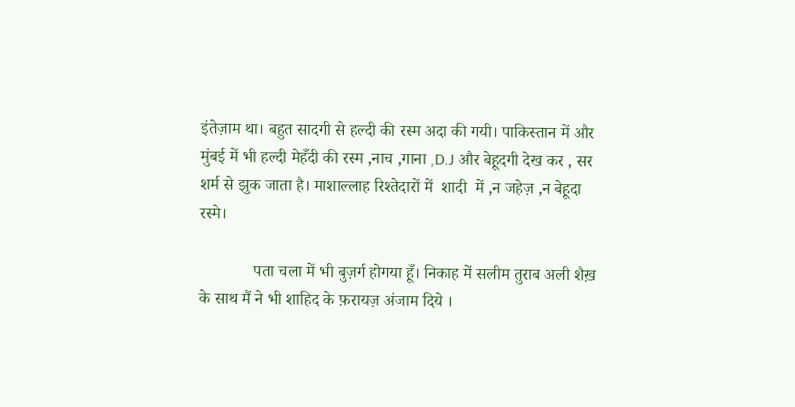इंतेज़ाम था। बहुत सादगी से हल्दी की रस्म अदा की गयी। पाकिस्तान में और मुंबई में भी हल्दी मेहँदी की रस्म ,नाच ,गाना ,D.J और बेहूदगी देख कर , सर शर्म से झुक जाता है। माशाल्लाह रिश्तेदारों में  शादी  में ,न जहेज़ ,न बेहूदा रस्मे।

             पता चला में भी बुज़र्ग होगया हूँ। निकाह में सलीम तुराब अली शैख़ के साथ मैं ने भी शाहिद के फ़रायज़ अंजाम दिये ।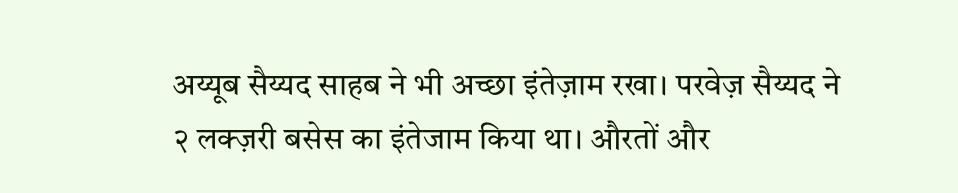अय्यूब सैय्यद साहब ने भी अच्छा इंतेज़ाम रखा। परवेज़ सैय्यद ने २ लक्ज़री बसेस का इंतेजाम किया था। औरतों और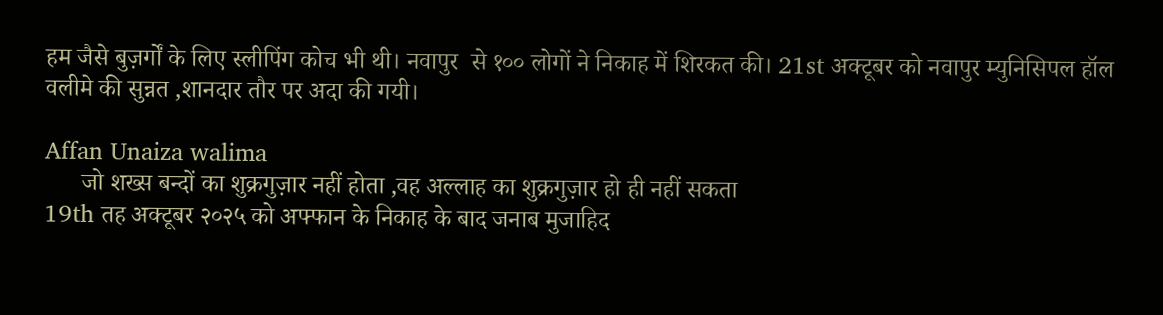हम जैसे बुज़र्गों के लिए स्लीपिंग कोच भी थी। नवापुर  से १०० लोगों ने निकाह में शिरकत की। 21st अक्टूबर को नवापुर म्युनिसिपल हॉल वलीमे की सुन्नत ,शानदार तौर पर अदा की गयी।

Affan Unaiza walima
      जो शख्स बन्दों का शुक्रगुज़ार नहीं होता ,वह अल्लाह का शुक्रगुज़ार हो ही नहीं सकता
19th तह अक्टूबर २०२५ को अफ्फान के निकाह के बाद जनाब मुजाहिद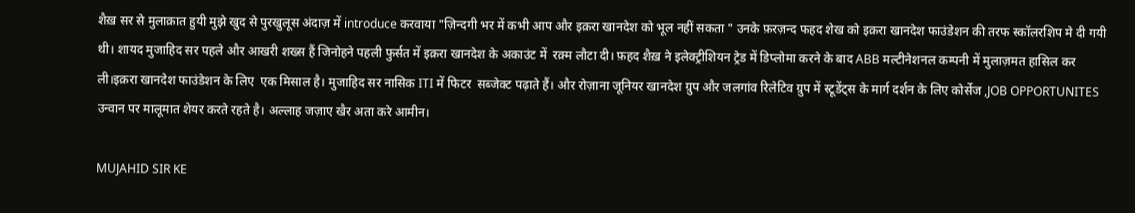शैख़ सर से मुलाक़ात हुयी मुझे खुद से पुरखुलूस अंदाज़ में introduce करवाया "ज़िन्दगी भर में कभी आप और इक़रा खानदेश को भूल नहीं सकता " उनके फ़रज़न्द फहद शेख को इक़रा खानदेश फाउंडेशन की तरफ स्कॉलरशिप मे दी गयी थी। शायद मुजाहिद सर पहले और आखरी शख्स हैं जिनोहने पहली फुर्सत में इक़रा खानदेश के अकाउंट में  रक़्म लौटा दी। फ़हद शैख़ ने इलेक्ट्रीशियन ट्रेड में डिप्लोमा करने के बाद ABB मल्टीनेशनल कम्पनी में मुलाज़मत हासिल कर ली।इक़रा खानदेश फाउंडेशन के लिए  एक मिसाल है। मुजाहिद सर नासिक ITI में फिटर  सब्जेक्ट पढ़ाते हैं। और रोज़ाना जूनियर खानदेश ग्रुप और जलगांव रिलेटिव ग्रुप में स्टूडेंट्स के मार्ग दर्शन के लिए कोर्सेज ,JOB OPPORTUNITES उन्वान पर मालूमात शेयर करते रहते है। अल्लाह जज़ाए खैर अता करे आमीन।

MUJAHID SIR KE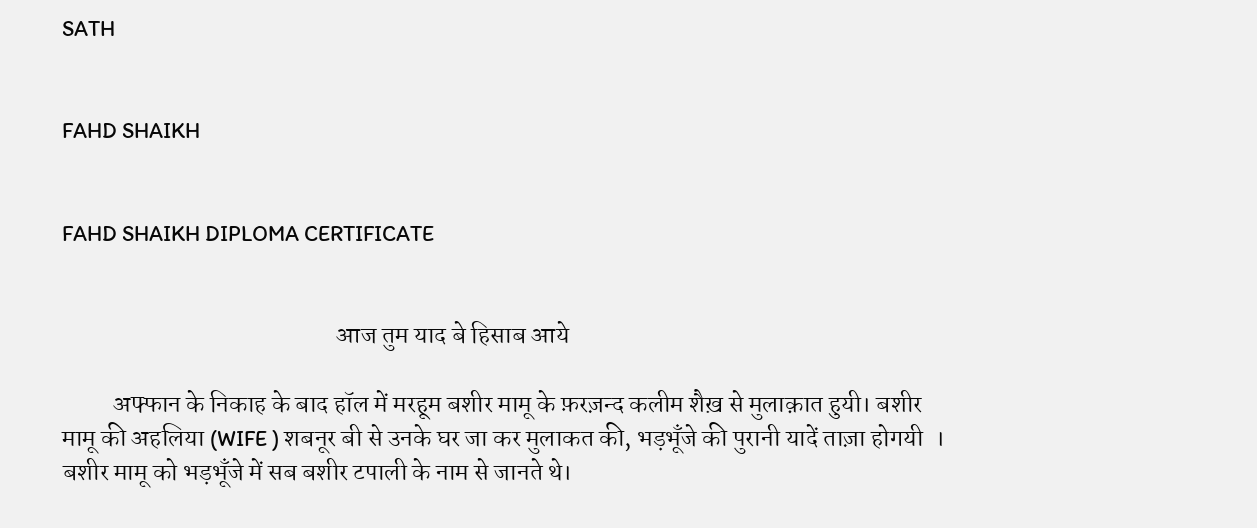SATH


FAHD SHAIKH


FAHD SHAIKH DIPLOMA CERTIFICATE


                                                      आज तुम याद बे हिसाब आये

          अफ्फान के निकाह के बाद हॉल में मरहूम बशीर मामू के फ़रज़न्द कलीम शैख़ से मुलाक़ात हुयी। बशीर मामू की अहलिया (WIFE ) शबनूर बी से उनके घर जा कर मुलाकत की, भड़भूँजे की पुरानी यादें ताज़ा होगयी  । बशीर मामू को भड़भूँजे में सब बशीर टपाली के नाम से जानते थे।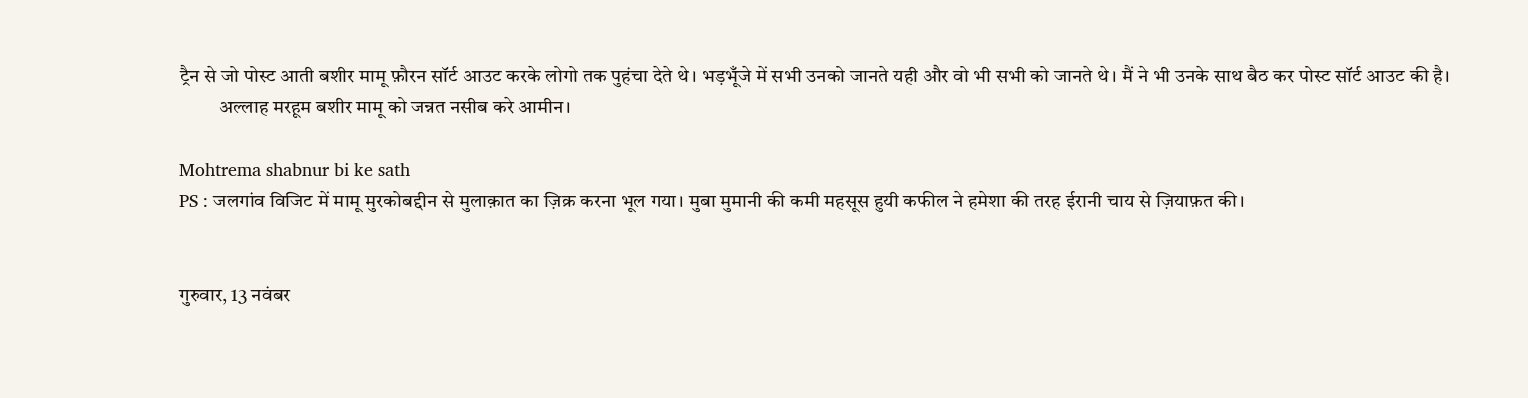ट्रैन से जो पोस्ट आती बशीर मामू फ़ौरन सॉर्ट आउट करके लोगो तक पुहंचा देते थे। भड़भूँजे में सभी उनको जानते यही और वो भी सभी को जानते थे। मैं ने भी उनके साथ बैठ कर पोस्ट सॉर्ट आउट की है।
          अल्लाह मरहूम बशीर मामू को जन्नत नसीब करे आमीन।

Mohtrema shabnur bi ke sath
PS : जलगांव विजिट में मामू मुरकोबद्दीन से मुलाक़ात का ज़िक्र करना भूल गया। मुबा मुमानी की कमी महसूस हुयी कफील ने हमेशा की तरह ईरानी चाय से ज़ियाफ़त की।


गुरुवार, 13 नवंबर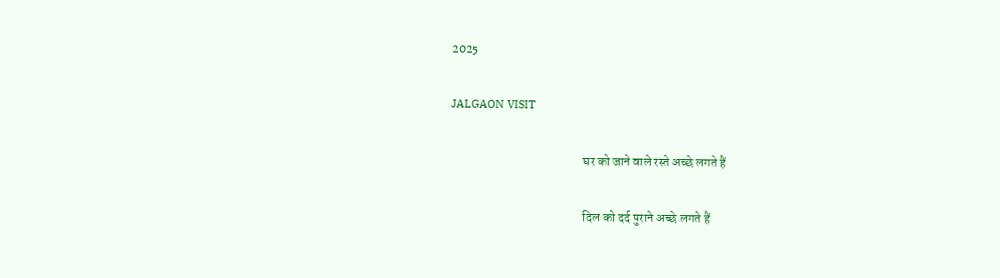2025

JALGAON VISIT

                                                    घर को जाने वाले रस्ते अच्छे लगते हैं

                                                    दिल को दर्द पुराने अच्छे लगते हैं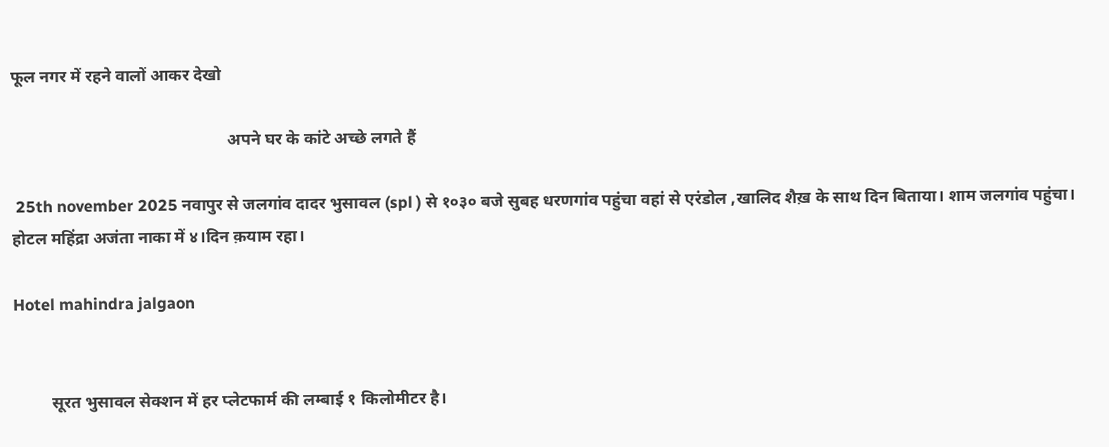फूल नगर में रहने वालों आकर देखो

                                                    अपने घर के कांटे अच्छे लगते हैं

 25th november 2025 नवापुर से जलगांव दादर भुसावल (spl ) से १०३० बजे सुबह धरणगांव पहुंचा वहां से एरंडोल ,खालिद शैख़ के साथ दिन बिताया। शाम जलगांव पहुंचा। होटल महिंद्रा अजंता नाका में ४।दिन क़याम रहा।

Hotel mahindra jalgaon


         सूरत भुसावल सेक्शन में हर प्लेटफार्म की लम्बाई १ किलोमीटर है।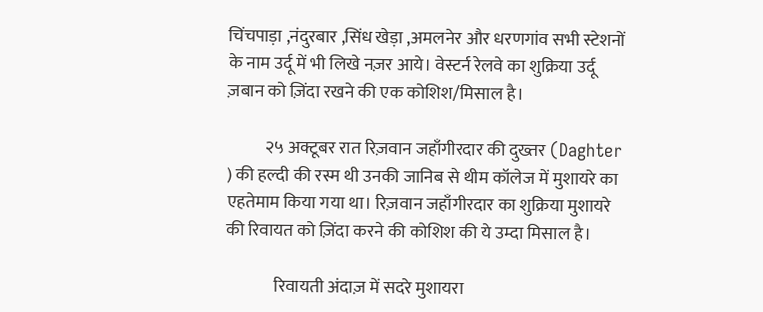चिंचपाड़ा ,नंदुरबार ,सिंध खेड़ा ,अमलनेर और धरणगांव सभी स्टेशनों के नाम उर्दू में भी लिखे नज़र आये। वेस्टर्न रेलवे का शुक्रिया उर्दू ज़बान को ज़िंदा रखने की एक कोशिश/मिसाल है।

           २५ अक्टूबर रात रिज़वान जहाँगीरदार की दुख्तर (Daghter ) की हल्दी की रस्म थी उनकी जानिब से थीम कॉलेज में मुशायरे का एहतेमाम किया गया था। रिज़वान जहाँगीरदार का शुक्रिया मुशायरे की रिवायत को ज़िंदा करने की कोशिश की ये उम्दा मिसाल है।

              रिवायती अंदाज़ में सदरे मुशायरा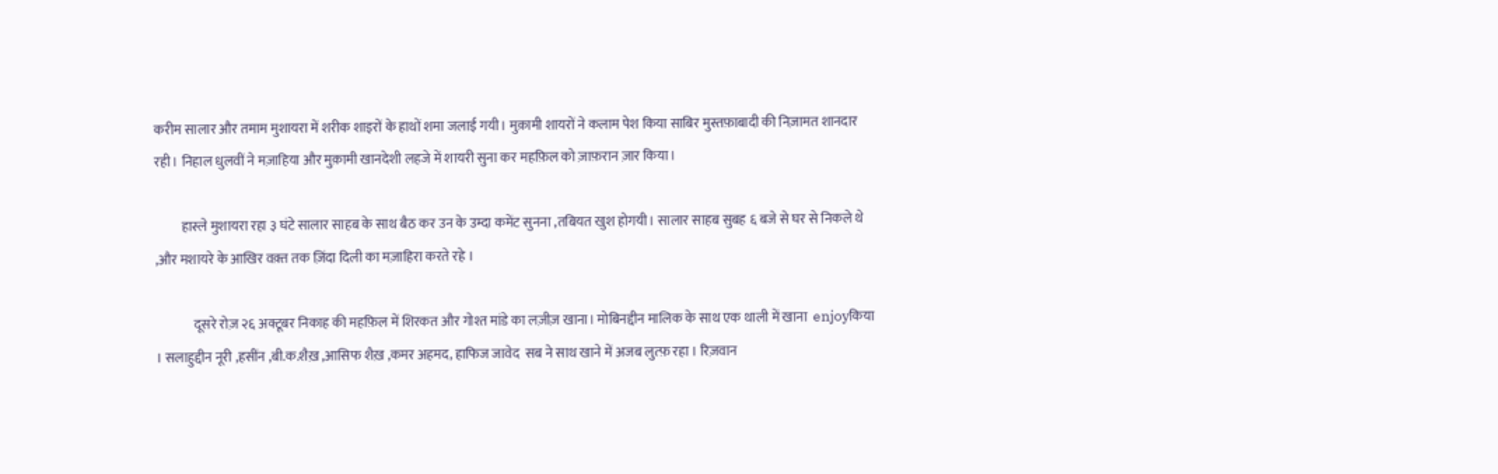करीम सालार और तमाम मुशायरा में शरीक शाइरों के हाथों शमा जलाई गयी। मुक़ामी शायरों ने कलाम पेश किया साबिर मुस्तफ़ाबादी की निज़ामत शानदार रही। निहाल धुलवीं ने मज़ाहिया और मुक़ामी खानदेशी लहजे में शायरी सुना कर महफ़िल को ज़ाफ़रान ज़ार किया।

          हास्ले मुशायरा रहा ३ घंटे सालार साहब के साथ बैठ कर उन के उम्दा कमेंट सुनना ,तबियत खुश होगयी। सालार साहब सुबह ६ बजे से घर से निकले थे ,और मशायरे के आखिर वक़्त तक ज़िंदा दिली का मज़ाहिरा करते रहे ।

              दूसरे रोज़ २६ अक्टूबर निकाह की महफ़िल में शिरकत और गोश्त मांडे का लज़ीज़ खाना। मोबिनद्दीन मालिक के साथ एक थाली में खाना  enjoyकिया । सलाहुद्दीन नूरी ,हसींन ,बी.क.शैख़ ,आसिफ शैख़ ,कमर अहमद, हाफिज जावेद  सब ने साथ खाने में अजब लुत्फ़ रहा । रिज़वान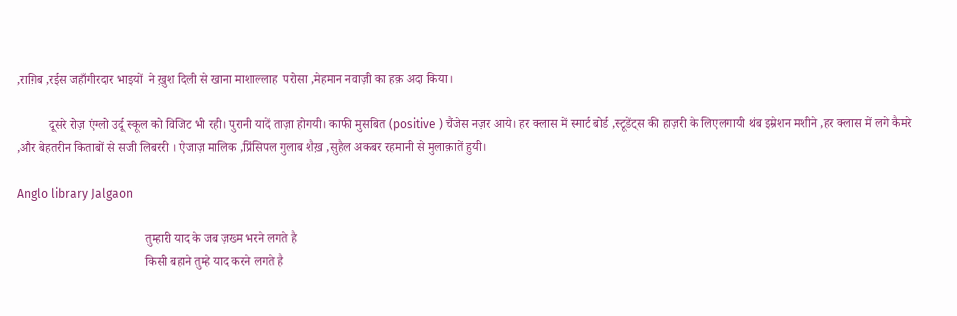,राग़िब ,रईस जहाँगीरदार भाइयों  ने ख़ुश दिली से खाना माशाल्लाह  परोसा ,मेहमान नवाज़ी का हक़ अदा किया।

          दूसरे रोज़ एंग्लो उर्दू स्कूल को विजिट भी रही। पुरानी यादें ताज़ा होगयी। काफी मुसबित (positive ) चैंजेस नज़र आये। हर क्लास में स्मार्ट बोर्ड ,स्टूडेंट्स की हाज़री के लिएलगायी थंब इम्रेशन मशीने ,हर क्लास में लगे कैमरे ,और बेहतरीन किताबों से सजी लिबररी । ऐजाज़ मालिक ,प्रिंसिपल गुलाब शैख़ ,सुहैल अकबर रहमानी से मुलाक़ातें हुयी।

Anglo library Jalgaon

                                         तुम्हारी याद के जब ज़ख्म भरने लगते है
                                         किसी बहाने तुम्हे याद करने लगते है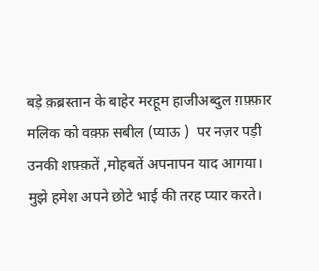बड़े क़ब्रस्तान के बाहेर मरहूम हाजीअब्दुल ग़फ़्फ़ार मलिक को वक़्फ़ सबील (प्याऊ )  पर नज़र पड़ी उनकी शफ़्क़तें ,मोहबतें अपनापन याद आगया। मुझे हमेश अपने छोटे भाई की तरह प्यार करते।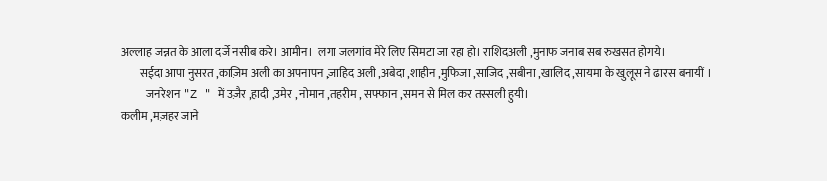अल्लाह जन्नत के आला दर्जे नसीब करे। आमीन।  लगा जलगांव मेरे लिए सिमटा जा रहा हो। राशिदअली ,मुनाफ जनाब सब रुखसत होगये।
        सईदा आपा नुसरत ,काज़िम अली का अपनापन ,ज़ाहिद अली ,अबेदा ,शाहीन ,मुफिजा ,साजिद ,सबीना ,खालिद ,सायमा के खुलूस ने ढारस बनायीं ।
           जनरेशन "Z " में उज़ैर ,हादी ,उमेर , नोमान ,तहरीम , सफ्फान ,समन से मिल कर तस्सली हुयी।
कलीम ,मज़हर जाने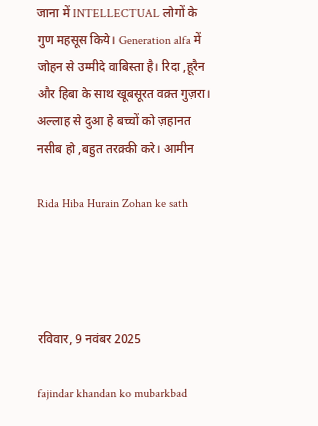जाना में INTELLECTUAL लोगों के गुण महसूस किये। Generation alfa में जोहन से उम्मीदे वाबिस्ता है। रिदा ,हूरैन  और हिबा के साथ खूबसूरत वक़्त गुज़रा। अल्लाह से दुआ हे बच्चों को ज़हानत नसीब हो ,बहुत तरक़्की करे। आमीन

Rida Hiba Hurain Zohan ke sath




रविवार, 9 नवंबर 2025

fajindar khandan ko mubarkbad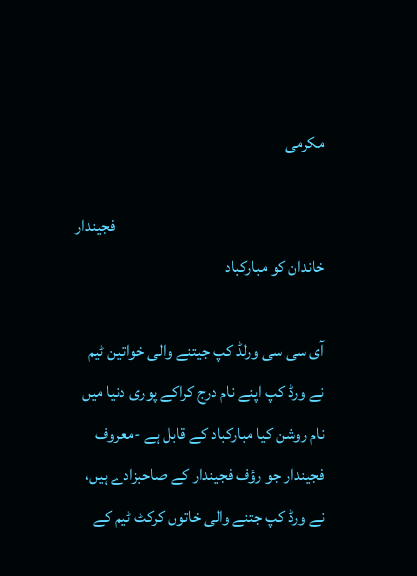مکرمی

                                                               فجیندار خاندان کو مبارکباد

آی سی سی ورلڈ کپ جیتنے والی خواتین ٹیم نے ورڈ کپ اپنے نام درج کراکے پوری دنیا میں نام روشن کیا مبارکباد کے قابل ہے -معروف فجیندار جو رؤف فجیندار کے صاحبزادے ہیں، نے ورڈ کپ جتنے والی خاتوں کرکٹ ٹیم کے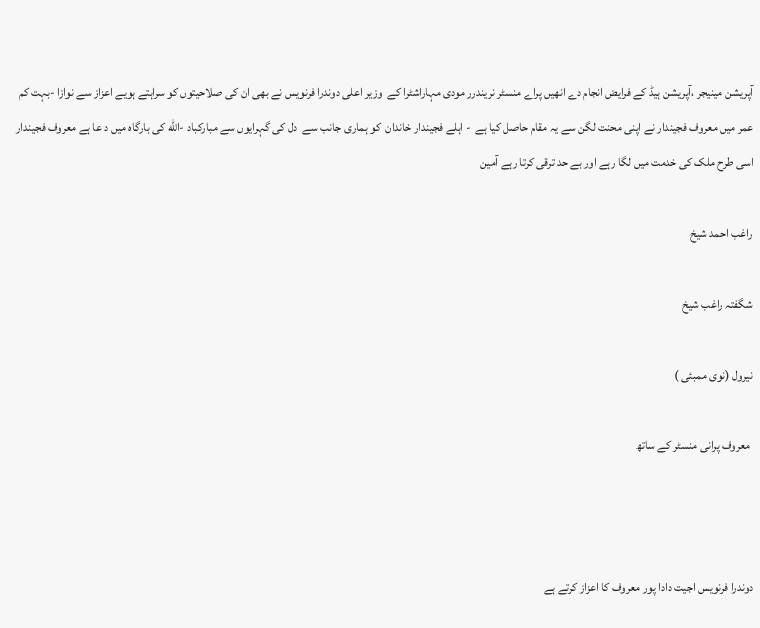آپریشن مینیجر ،آپریشن ہیڈ کے فرایض انجام دے انھیں پراے منسٹر نریندرر مودی مہاراشٹرا کے  وزیر اعلی دوندرا فرنویس نے بھی ان کی صلاحیتوں کو سراہتے ہویے اعزاز سے نوازا -بہت کم عمر میں معروف فجیندار نے اپنی محنت لگن سے یہ مقام حاصل کیا ہے  - اہلے فجیندار خاندان  کو ہماری جانب سے  دل کی گہرایوں سے مبارکباد -الله کی بارگاہ میں د عا ہے معروف فجیندار اسی طرح ملک کی خدمت میں لگا رہے اور بے حد ترقی کرتا رہے آمین

راغب احمد شیخ

شگفتہ راغب شیخ

نیرول (نوی ممبئی )

 معروف پرانی منسٹر کے ساتھ



دوندرا فرنویس اجیت دادا پور معروف کا اعزاز کرتے ہے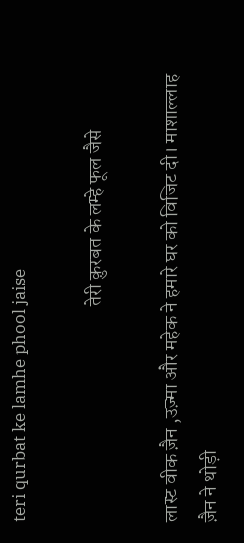teri qurbat ke lamhe phool jaise

                                                       तेरी क़ुरबत के लम्हे फूल जैसे

लास्ट वीक ज़ैन ,उज़्मा और महेक ने हमारे घर को विजिट दी। माशाल्लाह ज़ैन ने थोड़ी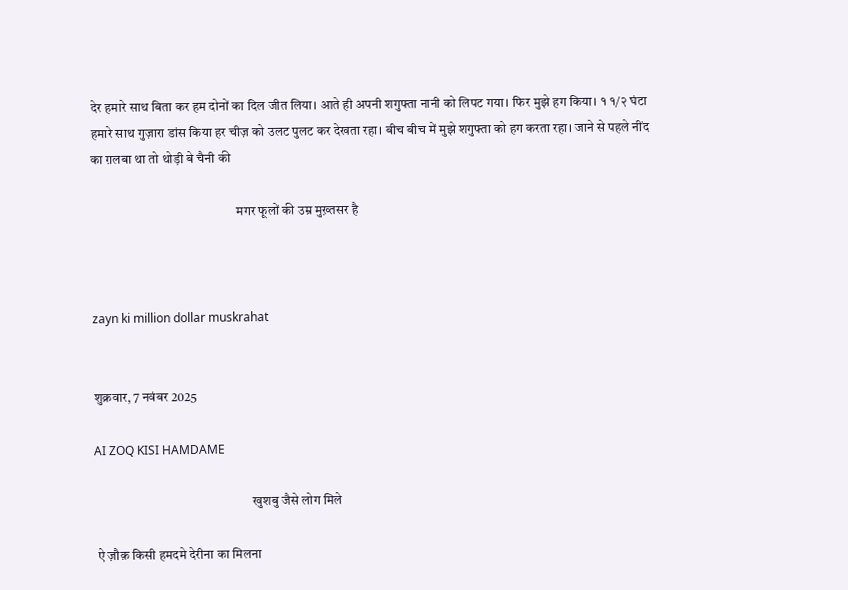देर हमारे साथ बिता कर हम दोनों का दिल जीत लिया। आते ही अपनी शगुफ्ता नानी को लिपट गया। फिर मुझे हग किया। १ १/२ घंटा हमारे साथ गुज़ारा डांस किया हर चीज़ को उलट पुलट कर देखता रहा। बीच बीच में मुझे शगुफ्ता को हग करता रहा। जाने से पहले नींद का ग़लबा था तो थोड़ी बे चैनी की

                                                       मगर फूलों की उम्र मुख़्तसर है



zayn ki million dollar muskrahat


शुक्रवार, 7 नवंबर 2025

AI ZOQ KISI HAMDAME

                                                            खुशबु जैसे लोग मिले

 ऐ ज़ौक़ किसी हमदमे देरीना का मिलना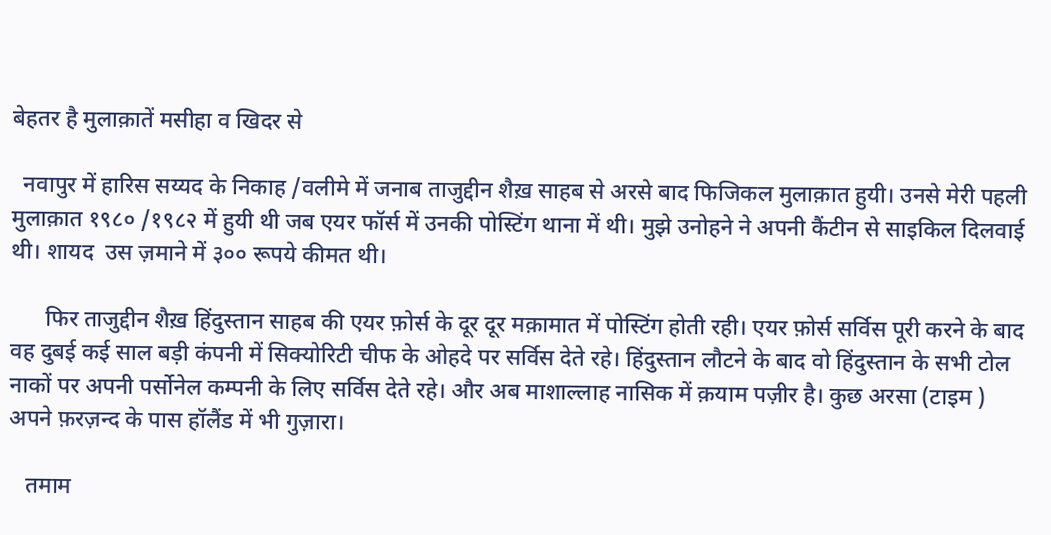बेहतर है मुलाक़ातें मसीहा व खिदर से

  नवापुर में हारिस सय्यद के निकाह /वलीमे में जनाब ताजुद्दीन शैख़ साहब से अरसे बाद फिजिकल मुलाक़ात हुयी। उनसे मेरी पहली मुलाक़ात १९८० /१९८२ में हुयी थी जब एयर फॉर्स में उनकी पोस्टिंग थाना में थी। मुझे उनोहने ने अपनी कैंटीन से साइकिल दिलवाई थी। शायद  उस ज़माने में ३०० रूपये कीमत थी।

      फिर ताजुद्दीन शैख़ हिंदुस्तान साहब की एयर फ़ोर्स के दूर दूर मक़ामात में पोस्टिंग होती रही। एयर फ़ोर्स सर्विस पूरी करने के बाद वह दुबई कई साल बड़ी कंपनी में सिक्योरिटी चीफ के ओहदे पर सर्विस देते रहे। हिंदुस्तान लौटने के बाद वो हिंदुस्तान के सभी टोल नाकों पर अपनी पर्सोनेल कम्पनी के लिए सर्विस देते रहे। और अब माशाल्लाह नासिक में क़याम पज़ीर है। कुछ अरसा (टाइम ) अपने फ़रज़न्द के पास हॉलैंड में भी गुज़ारा।

   तमाम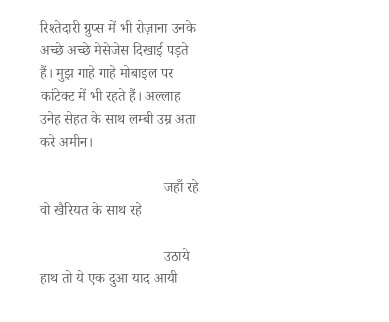रिश्तेदारी ग्रुप्स में भी रोज़ाना उनके अच्छे अच्छे मेसेजेस दिखाई पड़ते हैं। मुझ गाहे गाहे मोबाइल पर कांटेक्ट में भी रहते हैं। अल्लाह उनेह सेहत के साथ लम्बी उम्र अता करे अमीन।

                                  जहाँ रहे वो खैरियत के साथ रहे

                                  उठाये हाथ तो ये एक दुआ याद आयी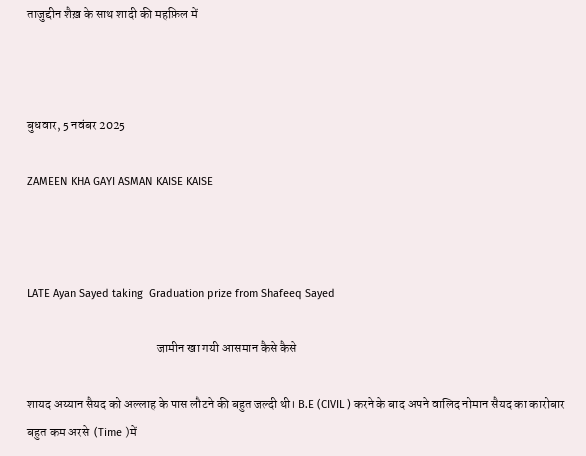ताजुद्दीन शैख़ के साथ शादी की महफ़िल में



बुधवार, 5 नवंबर 2025

ZAMEEN KHA GAYI ASMAN KAISE KAISE



LATE Ayan Sayed taking  Graduation prize from Shafeeq Sayed

                                                   जामीन खा गयी आसमान कैसे कैसे

शायद अय्यान सैयद को अल्लाह के पास लौटने की बहुत जल्दी थी। B.E (CIVIL ) करने के बाद अपने वालिद नोमान सैयद का कारोबार बहुत कम अरसे  (Time )में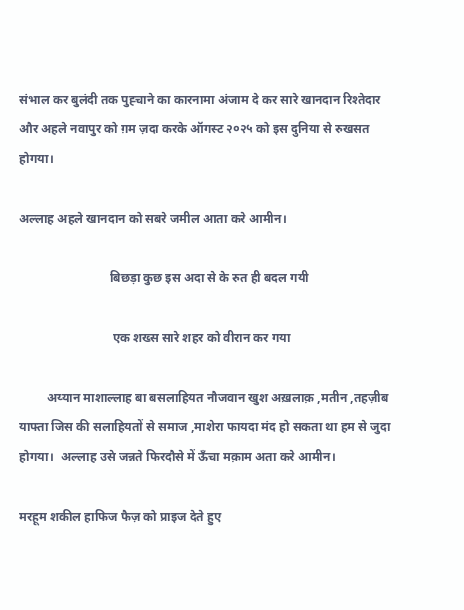संभाल कर बुलंदी तक पुह्चाने का कारनामा अंजाम दे कर सारे खानदान रिश्तेदार और अहले नवापुर को ग़म ज़दा करके ऑगस्ट २०२५ को इस दुनिया से रुखसत होगया।

अल्लाह अहले खानदान को सबरे जमील आता करे आमीन।

                             बिछड़ा कुछ इस अदा से के रुत ही बदल गयी

                              एक शख्स सारे शहर को वीरान कर गया

         अय्यान माशाल्लाह बा बसलाहियत नौजवान खुश अख़लाक़ ,मतीन ,तहज़ीब याफ्ता जिस की सलाहियतों से समाज ,माशेरा फायदा मंद हो सकता था हम से जुदा होगया।  अल्लाह उसे जन्नते फिरदौसे में ऊँचा मक़ाम अता करे आमीन।

मरहूम शकील हाफिज फैज़ को प्राइज देते हुए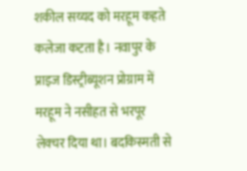शकील सय्यद को मरहूम कहते कलेजा कटता है। नवापुर के प्राइज डिस्ट्रीब्यूशन प्रोग्राम में मरहूम ने नसीहत से भरपूर लेक्चर दिया था। बदकिस्मती से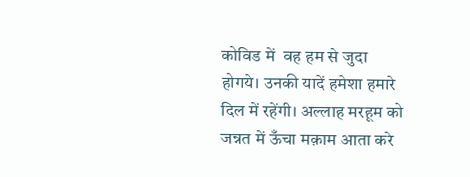कोविड में  वह हम से जुदा होगये। उनकी यादें हमेशा हमारे दिल में रहेंगी। अल्लाह मरहूम को जन्नत में ऊँचा मक़ाम आता करे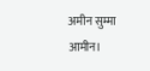अमीन सुम्मा आमीन।